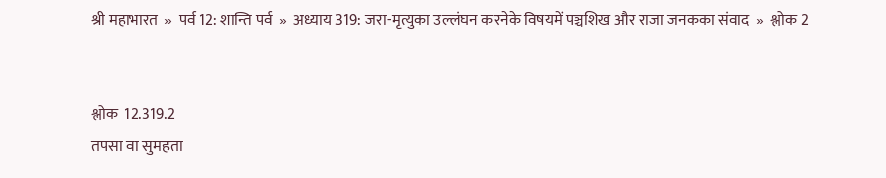श्री महाभारत  »  पर्व 12: शान्ति पर्व  »  अध्याय 319: जरा-मृत्युका उल्लंघन करनेके विषयमें पञ्चशिख और राजा जनकका संवाद  »  श्लोक 2


श्लोक  12.319.2
तपसा वा सुमहता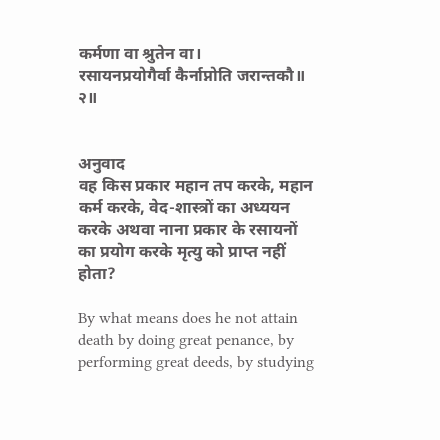कर्मणा वा श्रुतेन वा।
रसायनप्रयोगैर्वा कैर्नाप्नोति जरान्तकौ॥ २॥


अनुवाद
वह किस प्रकार महान तप करके, महान कर्म करके, वेद-शास्त्रों का अध्ययन करके अथवा नाना प्रकार के रसायनों का प्रयोग करके मृत्यु को प्राप्त नहीं होता?

By what means does he not attain death by doing great penance, by performing great deeds, by studying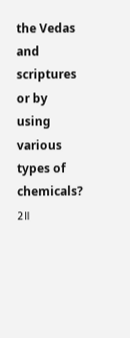the Vedas and scriptures or by using various types of chemicals? 2॥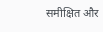समीक्षित और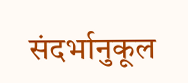संदर्भानुकूल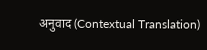अनुवाद (Contextual Translation)